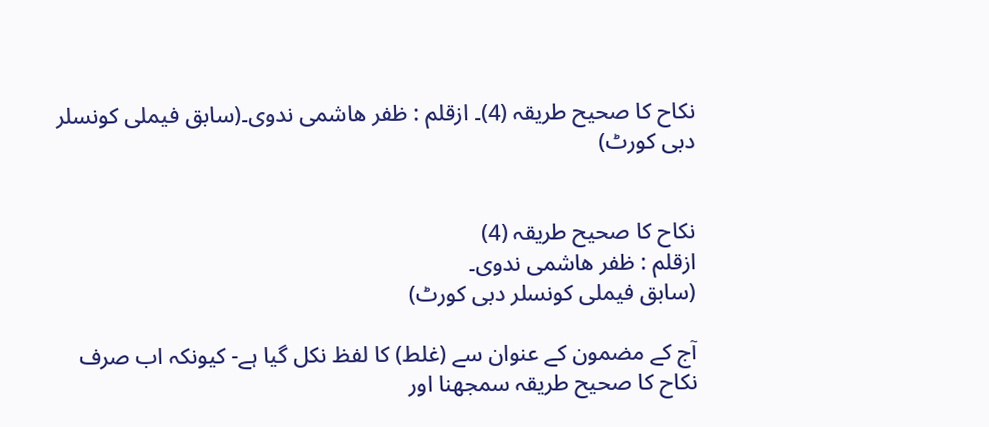نکاح کا صحیح طریقہ (4)۔ ازقلم : ظفر ھاشمی ندوی۔(سابق فیملی کونسلر دبی کورٹ)


نکاح کا صحیح طریقہ (4)
ازقلم : ظفر ھاشمی ندوی۔
(سابق فیملی کونسلر دبی کورٹ)

آج کے مضمون کے عنوان سے (غلط) کا لفظ نکل گیا ہے- کیونکہ اب صرف نکاح کا صحیح طریقہ سمجھنا اور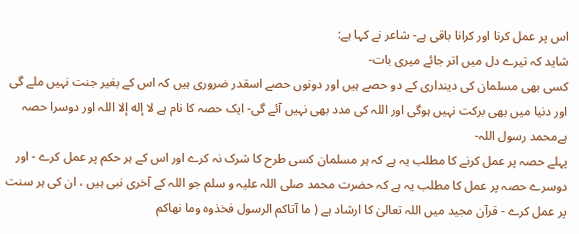اس پر عمل کرنا اور کرانا باقی ہے- شاعر نے کہا ہے:
شاید کہ تیرے دل میں اتر جائے میری بات-
کسی بھی مسلمان کی دینداری کے دو حصے ہیں اور دونوں حصے اسقدر ضروری ہیں کہ اس کے بغیر جنت نہیں ملے گی اور دنیا میں بھی برکت نہیں ہوگی اور اللہ کی مدد بھی نہیں آئے گی- ایک حصہ کا نام ہے لا إله إلا اللہ اور دوسرا حصہ ہےمحمد رسول اللہ-
پہلے حصہ پر عمل کرنے کا مطلب یہ ہے کہ ہر مسلمان کسی طرح کا شرک نہ کرے اور اس کے ہر حکم پر عمل کرے - اور دوسرے حصہ پر عمل کا مطلب یہ ہے کہ حضرت محمد صلی اللہ علیہ و سلم جو اللہ کے آخری نبی ہیں ، ان کی ہر سنت پر عمل کرے - قرآن مجید میں اللہ تعالیٰ کا ارشاد ہے ( ما آتاكم الرسول فخذوه وما نهاكم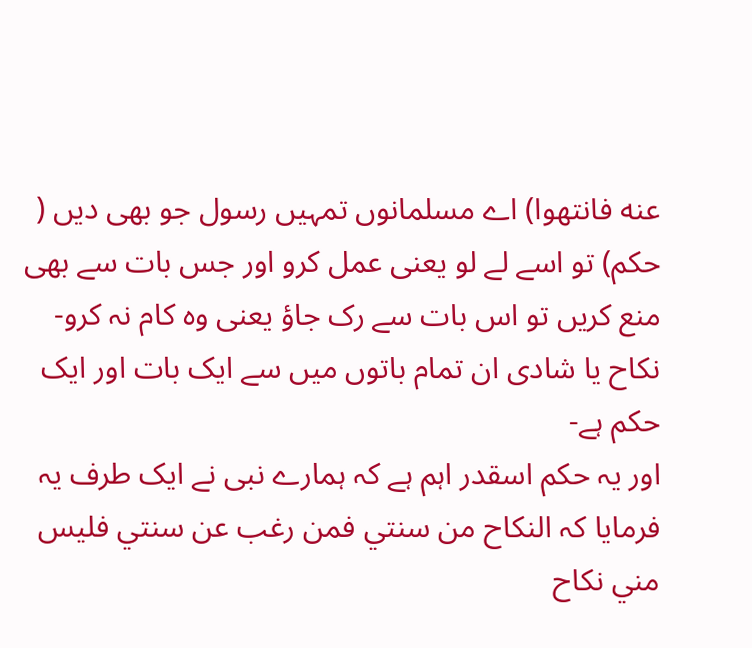عنه فانتهوا) اے مسلمانوں تمہیں رسول جو بھی دیں ( حکم) تو اسے لے لو یعنی عمل کرو اور جس بات سے بھی منع کریں تو اس بات سے رک جاؤ یعنی وہ کام نہ کرو-
نکاح یا شادی ان تمام باتوں میں سے ایک بات اور ایک حکم ہے-
اور یہ حکم اسقدر اہم ہے کہ ہمارے نبی نے ایک طرف یہ فرمایا کہ النكاح من سنتي فمن رغب عن سنتي فليس مني نكاح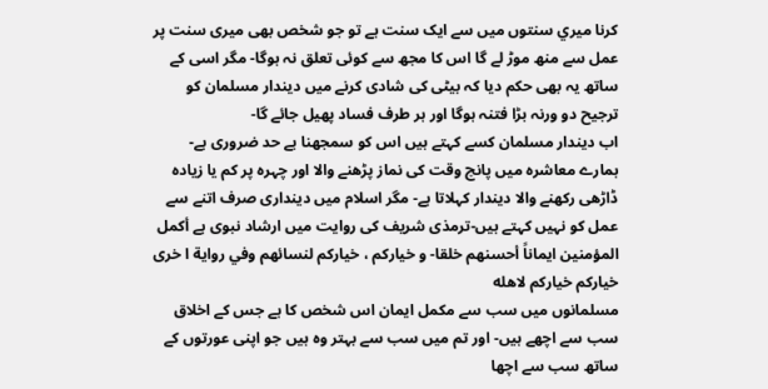كرنا ميري سنتوں میں سے ایک سنت ہے تو جو شخص بھی میری سنت پر عمل سے منھ موڑ لے گا اس کا مجھ سے کوئی تعلق نہ ہوگا- مگر اسی کے ساتھ یہ بھی حکم دیا کہ بیٹی کی شادی کرنے میں دیندار مسلمان کو ترجیح دو ورنہ بڑا فتنہ ہوگا اور ہر طرف فساد پھیل جائے گا-
اب دیندار مسلمان کسے کہتے ہیں اس کو سمجھنا بے حد ضروری ہے-
ہمارے معاشرہ میں پانچ وقت کی نماز پڑھنے والا اور چہرہ پر کم یا زیادہ ڈاڑھی رکھنے والا دیندار کہلاتا ہے- مگر اسلام میں دینداری صرف اتنے سے عمل کو نہیں کہتے ہیں-ترمذی شریف کی روایت میں ارشاد نبوی ہے أكمل المؤمنين ايماناً أحسنهم خلقا- و خياركم ، خياركم لنسائهم وفي رواية ا خرى خياركم خياركم لاهله
مسلمانوں میں سب سے مکمل ایمان اس شخص کا ہے جس کے اخلاق سب سے اچھے ہیں- اور تم میں سب سے بہتر وہ ہیں جو اپنی عورتوں کے ساتھ سب سے اچھا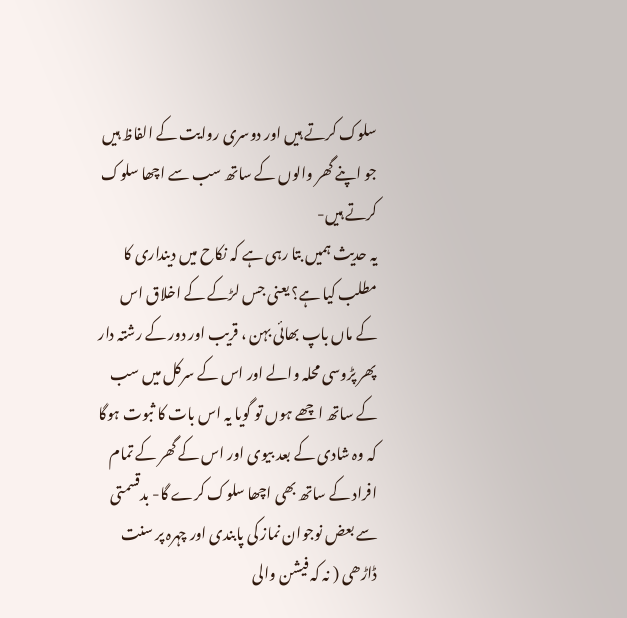سلوک کرتے ہیں اور دوسری روایت کے الفاظ ہیں جو اپنے گھر والوں کے ساتھ سب سے اچھا سلوک کرتے ہیں-
یہ حدیث ہمیں بتا رہی ہے کہ نکاح میں دینداری کا مطلب کیا ہے؟ یعنی جس لڑکے کے اخلاق اس کے ماں باپ بھائی بہن ، قریب اور دور کے رشتہ دار پھر پڑوسی محلہ والے اور اس کے سرکل میں سب کے ساتھ اچھے ہوں تو گویا یہ اس بات کا ثبوت ہوگا کہ وہ شادی کے بعد بیوی اور اس کے گھر کے تمام افراد کے ساتھ بھی اچھا سلوک کرے گا- بدقسمتی سے بعض نوجوان نماز کی پابندی اور چہرہ پر سنت ڈاڑھی ( نہ کہ فیشن والی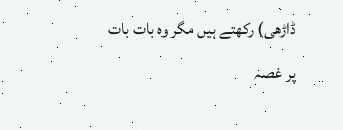ڈاڑھی) رکھتے ہیں مگر وہ بات بات پر غصہ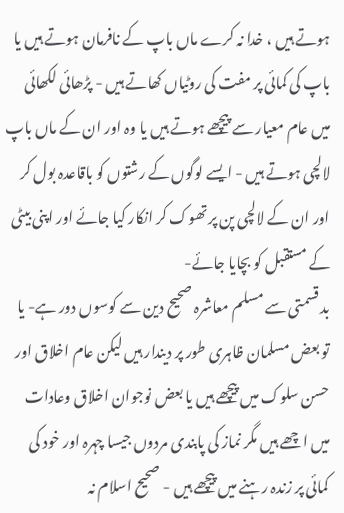ہوتے ہیں ، خدا نہ کرے ماں باپ کے نافرمان ہوتے ہیں یا باپ کی کمائی پر مفت کی روٹیاں کھاتے ہیں - پڑھائی لکھائی میں عام معیار سے پیچھے ہوتے ہیں یا وہ اور ان کے ماں باپ لالچی ہوتے ہیں - ایسے لوگوں کے رشتوں کو باقاعدہ بول کر اور ان کے لالچی پن پر تھوک کر انکار کیا جائے اور اپنی بیٹی کے مستقبل کو بچایا جائے-
بد قسمتی سے مسلم معاشرہ صحیح دین سے کوسوں دور ہے- یا تو بعض مسلمان ظاہری طور پر دیندار ہیں لیکن عام اخلاق اور حسن سلوک میں پیچھے ہیں یا بعض نوجوان اخلاق وعادات میں اچھے ہیں مگر نماز کی پابندی مردوں جیسا چہرہ اور خود کی کمائی پر زندہ رہنے میں پیچھے ہیں - صحیح اسلام نہ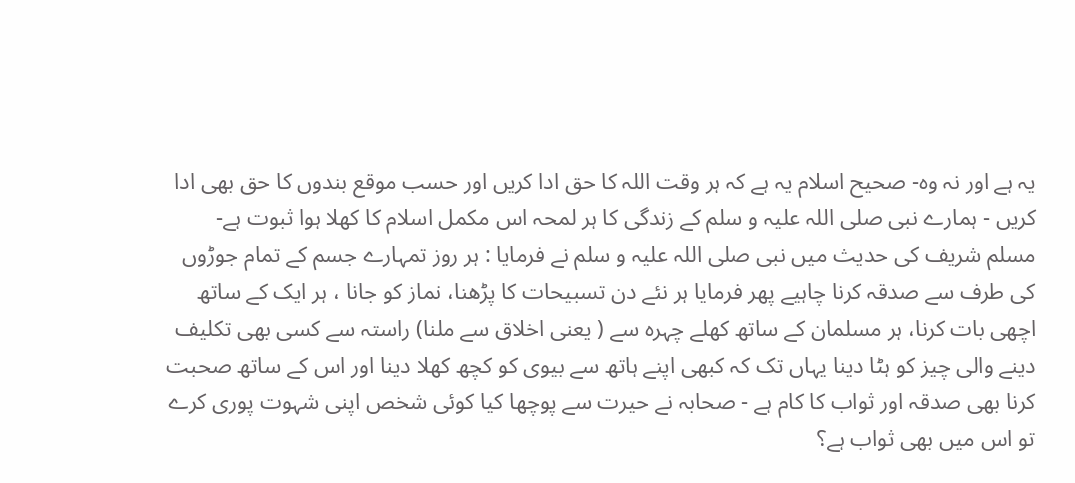یہ ہے اور نہ وہ- صحیح اسلام یہ ہے کہ ہر وقت اللہ کا حق ادا کریں اور حسب موقع بندوں کا حق بھی ادا کریں - ہمارے نبی صلی اللہ علیہ و سلم کے زندگی کا ہر لمحہ اس مکمل اسلام کا کھلا ہوا ثبوت ہے-
مسلم شریف کی حدیث میں نبی صلی اللہ علیہ و سلم نے فرمایا : ہر روز تمہارے جسم کے تمام جوڑوں کی طرف سے صدقہ کرنا چاہیے پھر فرمایا ہر نئے دن تسبیحات کا پڑھنا، نماز کو جانا ، ہر ایک کے ساتھ اچھی بات کرنا، ہر مسلمان کے ساتھ کھلے چہرہ سے ( یعنی اخلاق سے ملنا) راستہ سے کسی بھی تکلیف دینے والی چیز کو ہٹا دینا یہاں تک کہ کبھی اپنے ہاتھ سے بیوی کو کچھ کھلا دینا اور اس کے ساتھ صحبت کرنا بھی صدقہ اور ثواب کا کام ہے - صحابہ نے حیرت سے پوچھا کیا کوئی شخص اپنی شہوت پوری کرے تو اس میں بھی ثواب ہے؟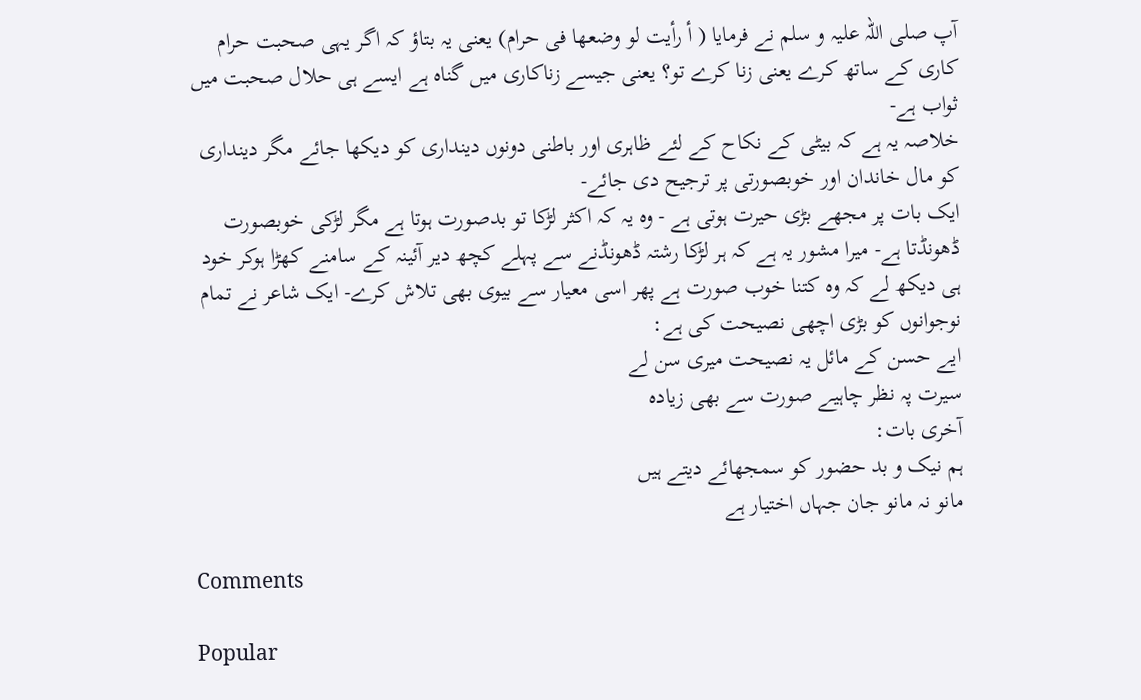آپ صلی اللہ علیہ و سلم نے فرمایا ( أ رأیت لو وضعھا فی حرام) یعنی یہ بتاؤ کہ اگر یہی صحبت حرام کاری کے ساتھ کرے یعنی زنا کرے تو؟ یعنی جیسے زناکاری میں گناہ ہے ایسے ہی حلال صحبت میں ثواب ہے-
خلاصہ یہ ہے کہ بیٹی کے نکاح کے لئے ظاہری اور باطنی دونوں دینداری کو دیکھا جائے مگر دینداری کو مال خاندان اور خوبصورتی پر ترجیح دی جائے-
ایک بات پر مجھے بڑی حیرت ہوتی ہے - وہ یہ کہ اکثر لڑکا تو بدصورت ہوتا ہے مگر لڑکی خوبصورت ڈھونڈتا ہے- میرا مشور یہ ہے کہ ہر لڑکا رشتہ ڈھونڈنے سے پہلے کچھ دیر آئینہ کے سامنے کھڑا ہوکر خود ہی دیکھ لے کہ وہ کتنا خوب صورت ہے پھر اسی معیار سے بیوی بھی تلاش کرے- ایک شاعر نے تمام نوجوانوں کو بڑی اچھی نصیحت کی ہے:
ایے حسن کے مائل یہ نصیحت میری سن لے
سیرت پہ نظر چاہیے صورت سے بھی زیادہ
آخری بات:
ہم نیک و بد حضور کو سمجھائے دیتے ہیں
مانو نہ مانو جان جہاں اختیار ہے

Comments

Popular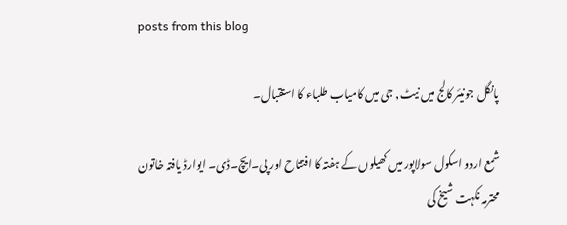posts from this blog

پانگل جونیئر کالج میں نیٹ, جی میں کامیاب طلباء کا استقبال۔

شمع اردو اسکول سولاپور میں کھیلوں کے ہفتہ کا افتتاح اور پی۔ایچ۔ڈی۔ ایوارڈ یافتہ خاتون محترمہ نکہت شیخ کی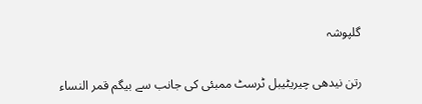گلپوشہ

رتن نیدھی چیریٹیبل ٹرسٹ ممبئی کی جانب سے بیگم قمر النساء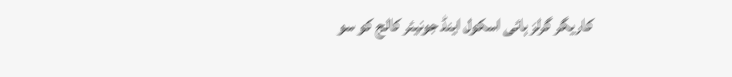کاریگر گرلز ہائی اسکول اینڈ جونیئر کالج کو سو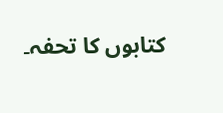کتابوں کا تحفہ۔